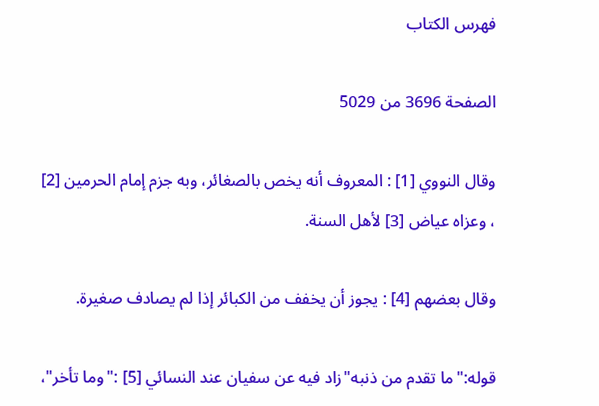فهرس الكتاب

الصفحة 3696 من 5029

وقال النووي [1] : المعروف أنه يخص بالصغائر، وبه جزم إمام الحرمين [2] ، وعزاه عياض [3] لأهل السنة.

وقال بعضهم [4] : يجوز أن يخفف من الكبائر إذا لم يصادف صغيرة.

قوله:"ما تقدم من ذنبه"زاد فيه عن سفيان عند النسائي [5] :"وما تأخر"،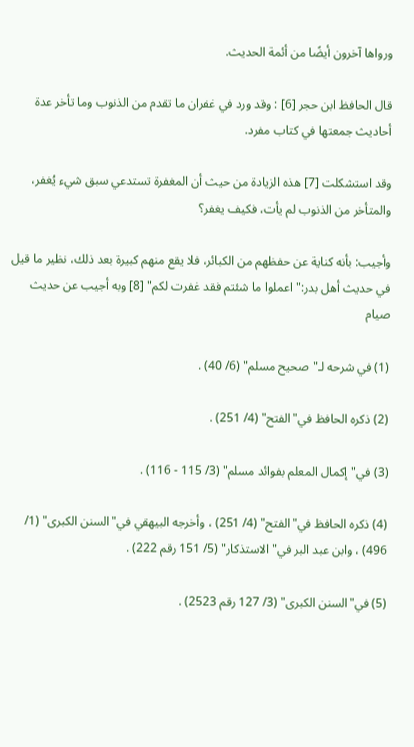ورواها آخرون أيضًا من أئمة الحديث.

قال الحافظ ابن حجر [6] : وقد ورد في غفران ما تقدم من الذنوب وما تأخر عدة أحاديث جمعتها في كتاب مفرد.

وقد استشكلت [7] هذه الزيادة من حيث أن المغفرة تستدعي سبق شيء يُغفر، والمتأخر من الذنوب لم يأت، فكيف يغفر؟

وأجيب: بأنه كناية عن حفظهم من الكبائر، فلا يقع منهم كبيرة بعد ذلك، نظير ما قيل في حديث أهل بدر:"اعملوا ما شئتم فقد غفرت لكم" [8] وبه أجيب عن حديث صيام

(1) في شرحه لـ"صحيح مسلم" (6/ 40) .

(2) ذكره الحافظ في"الفتح" (4/ 251) .

(3) في"إكمال المعلم بفوائد مسلم" (3/ 115 - 116) .

(4) ذكره الحافظ في"الفتح" (4/ 251) ، وأخرجه البيهقي في"السنن الكبرى" (1/ 496) ، وابن عبد البر في"الاستذكار" (5/ 151 رقم 222) .

(5) في"السنن الكبرى" (3/ 127 رقم 2523) .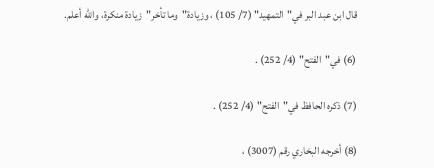قال ابن عبد البر في"التمهيد" (7/ 105) ، وزيادة"وما تأخر"زيادة منكرة، والله أعلم.

(6) في"الفتح" (4/ 252) .

(7) ذكره الحافظ في"الفتح" (4/ 252) .

(8) أخرجه البخاري رقم (3007) ،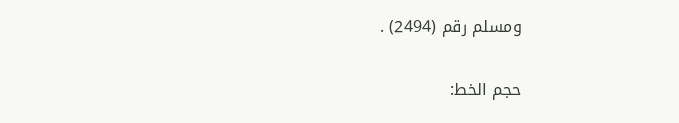ومسلم رقم (2494) .

حجم الخط: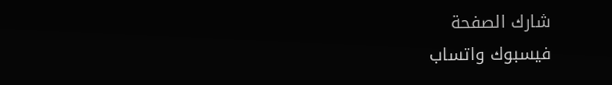شارك الصفحة
فيسبوك واتساب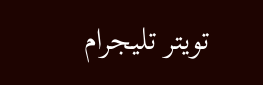تويتر تليجرام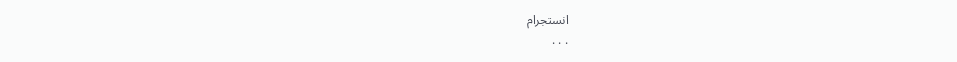انستجرام
. . .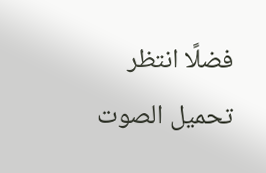فضلًا انتظر تحميل الصوت